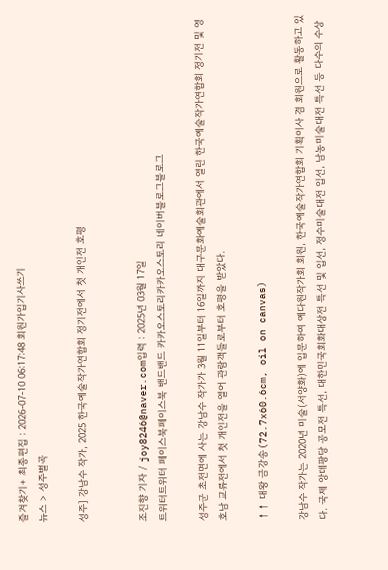즐겨찾기+ 최종편집 : 2026-07-10 06:17:48 회원가입기사쓰기
뉴스 > 성주별곡

성주] 강남수 작가, 2025 한국예술작가연합회 정기전에서 첫 개인전 호평


조진향 기자 / joy8246@naver.com입력 : 2025년 03월 17일
트위터트위터 페이스북페이스북 밴드밴드 카카오스토리카카오스토리 네이버블로그블로그

성주군 초전면에 사는 강남수 작가가 3월 11일부터 16일까지 대구문화예술회관에서 열린 한국예술작가연합회 정기전 및 영호남 교류전에서 첫 개인전을 열어 관람객들로부터 호평을 받았다.

↑↑ 대왕 금강송(72.7x60.6cm, oil on canvas)

강남수 작가는 2020년 미술(서양화)에 입문하여 예다원작가회 회원, 한국예술작가연합회 기획이사 겸 회원으로 활동하고 있다. 국제 앙데팡당 공모전 특선, 대한민국회화대상전 특선 및 입선, 정수미술대전 입선, 남농미술대전 특선 등 다수의 수상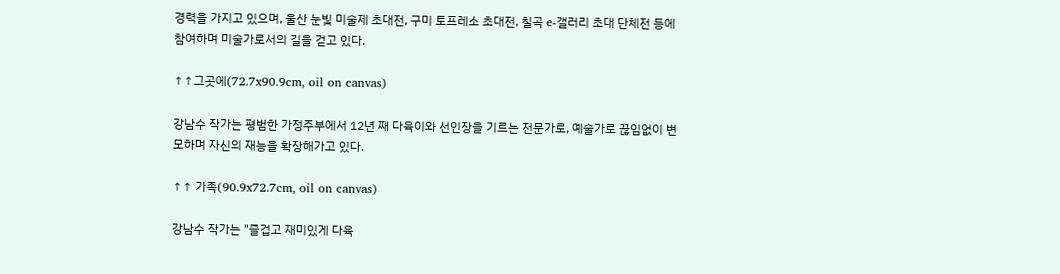경력을 가지고 있으며, 울산 눈빛 미술제 초대전, 구미 토프레소 초대전, 칠곡 e-갤러리 초대 단체전 등에 참여하며 미술가로서의 길을 걷고 있다.

↑↑그곳에(72.7x90.9cm, oil on canvas)

강남수 작가는 평범한 가정주부에서 12년 째 다육이와 선인장을 기르는 전문가로, 예술가로 끊임없이 변모하며 자신의 재능을 확장해가고 있다.

↑↑ 가족(90.9x72.7cm, oil on canvas)

강남수 작가는 "즐겁고 재미있게 다육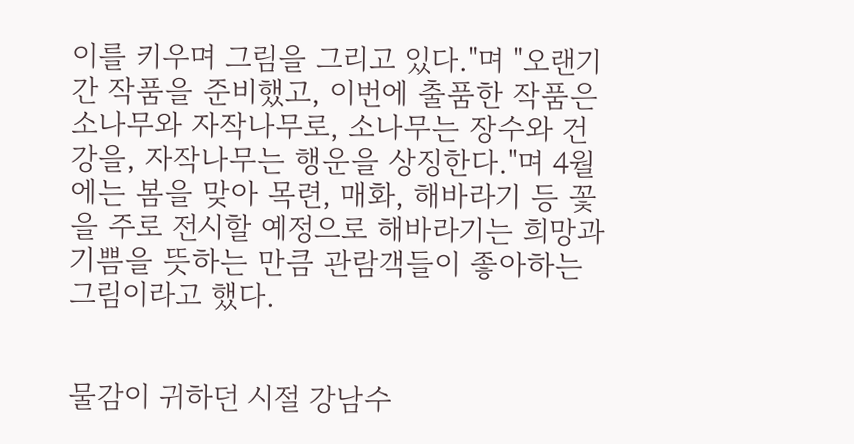이를 키우며 그림을 그리고 있다."며 "오랜기간 작품을 준비했고, 이번에 출품한 작품은 소나무와 자작나무로, 소나무는 장수와 건강을, 자작나무는 행운을 상징한다."며 4월에는 봄을 맞아 목련, 매화, 해바라기 등 꽃을 주로 전시할 예정으로 해바라기는 희망과 기쁨을 뜻하는 만큼 관람객들이 좋아하는 그림이라고 했다.


물감이 귀하던 시절 강남수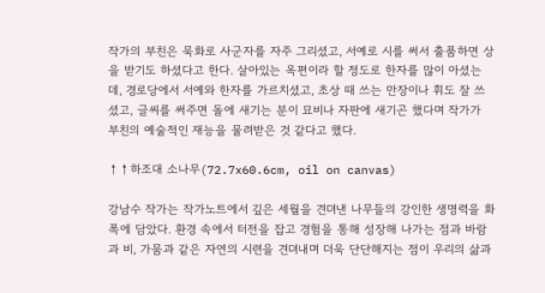작가의 부친은 묵화로 사군자를 자주 그리셨고, 서예로 시를 써서 출품하면 상을 받기도 하셨다고 한다. 살아있는 옥편이라 할 정도로 한자를 많이 아셨는데, 경로당에서 서예와 한자를 가르치셨고, 초상 때 쓰는 만장이나 휘도 잘 쓰셨고, 글씨를 써주면 돌에 새기는 분이 묘비나 자판에 새기곤 했다며 작가가 부친의 예술적인 재능을 물려받은 것 같다고 했다.

↑↑하조대 소나무(72.7x60.6cm, oil on canvas)

강남수 작가는 작가노트에서 깊은 세월을 견뎌낸 나무들의 강인한 생명력을 화폭에 담았다. 환경 속에서 터전을 잡고 경험을 통해 성장해 나가는 점과 바람과 비, 가뭄과 같은 자연의 시련을 견뎌내며 더욱 단단해지는 점이 우리의 삶과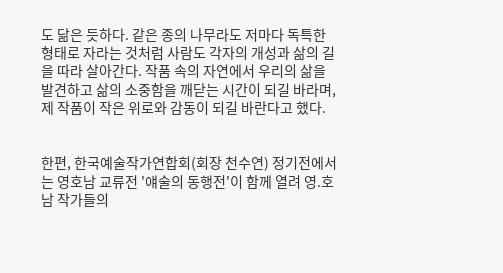도 닮은 듯하다. 같은 종의 나무라도 저마다 독특한 형태로 자라는 것처럼 사람도 각자의 개성과 삶의 길을 따라 살아간다. 작품 속의 자연에서 우리의 삶을 발견하고 삶의 소중함을 깨닫는 시간이 되길 바라며, 제 작품이 작은 위로와 감동이 되길 바란다고 했다.


한편, 한국예술작가연합회(회장 천수연) 정기전에서는 영호남 교류전 '얘술의 동행전'이 함께 열려 영.호남 작가들의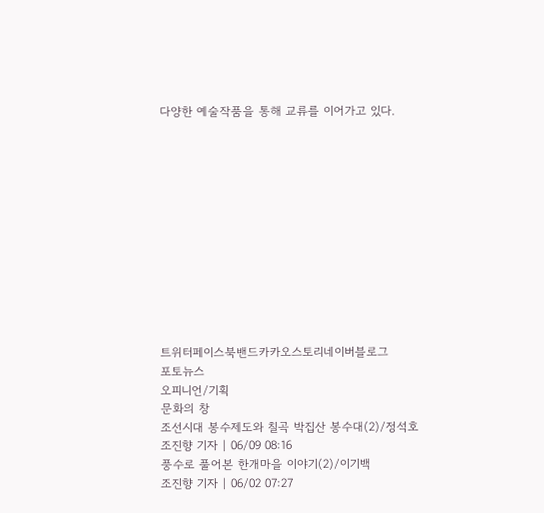다양한 예술작품을 통해 교류를 이어가고 있다.












트위터페이스북밴드카카오스토리네이버블로그
포토뉴스
오피니언/기획
문화의 창
조선시대 봉수제도와 칠곡 박집산 봉수대(2)/정석호
조진향 기자 | 06/09 08:16
풍수로 풀어본 한개마을 이야기(2)/이기백
조진향 기자 | 06/02 07:27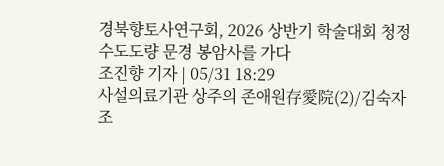경북향토사연구회, 2026 상반기 학술대회 청정 수도도량 문경 봉암사를 가다
조진향 기자 | 05/31 18:29
사설의료기관 상주의 존애원存愛院(2)/김숙자
조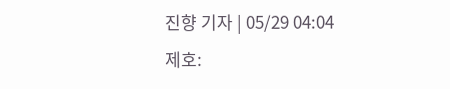진향 기자 | 05/29 04:04
제호: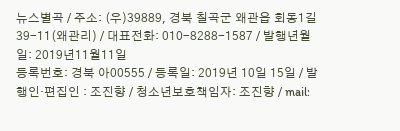뉴스별곡 / 주소: (우)39889, 경북 칠곡군 왜관읍 회동1길 39-11(왜관리) / 대표전화: 010-8288-1587 / 발행년월일: 2019년11월11일
등록번호: 경북 아00555 / 등록일: 2019년 10일 15일 / 발행인·편집인 : 조진향 / 청소년보호책임자: 조진향 / mail: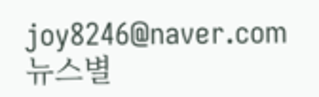joy8246@naver.com
뉴스별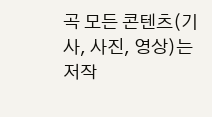곡 모든 콘텐츠(기사, 사진, 영상)는 저작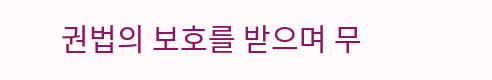권법의 보호를 받으며 무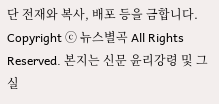단 전재와 복사, 배포 등을 금합니다.
Copyright ⓒ 뉴스별곡 All Rights Reserved. 본지는 신문 윤리강령 및 그 실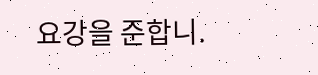요강을 준합니.